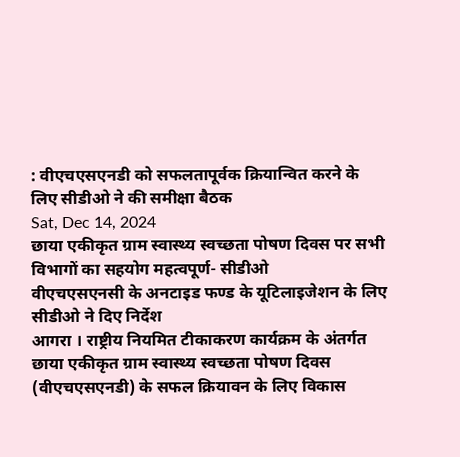: वीएचएसएनडी को सफलतापूर्वक क्रियान्वित करने के लिए सीडीओ ने की समीक्षा बैठक
Sat, Dec 14, 2024
छाया एकीकृत ग्राम स्वास्थ्य स्वच्छता पोषण दिवस पर सभी विभागों का सहयोग महत्वपूर्ण- सीडीओ
वीएचएसएनसी के अनटाइड फण्ड के यूटिलाइजेशन के लिए सीडीओ ने दिए निर्देश
आगरा । राष्ट्रीय नियमित टीकाकरण कार्यक्रम के अंतर्गत छाया एकीकृत ग्राम स्वास्थ्य स्वच्छता पोषण दिवस (वीएचएसएनडी) के सफल क्रियावन के लिए विकास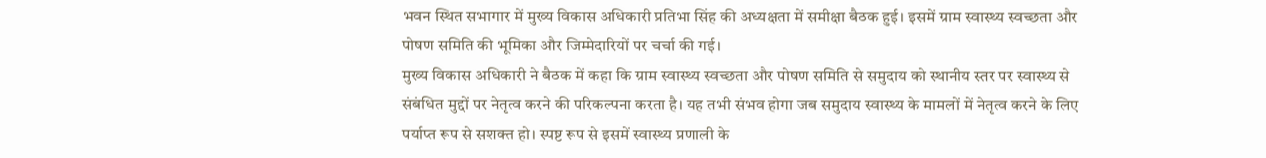भवन स्थित सभागार में मुख्य विकास अधिकारी प्रतिभा सिंह की अध्यक्षता में समीक्षा बैठक हुई। इसमें ग्राम स्वास्थ्य स्वच्छता और पोषण समिति की भूमिका और जिम्मेदारियों पर चर्चा की गई।
मुख्य विकास अधिकारी ने बैठक में कहा कि ग्राम स्वास्थ्य स्वच्छता और पोषण समिति से समुदाय को स्थानीय स्तर पर स्वास्थ्य से संबंधित मुद्दों पर नेतृत्व करने की परिकल्पना करता है। यह तभी संभव होगा जब समुदाय स्वास्थ्य के मामलों में नेतृत्व करने के लिए पर्याप्त रूप से सशक्त हो। स्पष्ट रूप से इसमें स्वास्थ्य प्रणाली के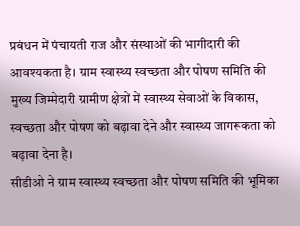प्रबंधन में पंचायती राज और संस्थाओं की भागीदारी की आवश्यकता है। ग्राम स्वास्थ्य स्वच्छता और पोषण समिति की मुख्य जिम्मेदारी ग्रामीण क्षेत्रों में स्वास्थ्य सेवाओं के विकास, स्वच्छता और पोषण को बढ़ावा देने और स्वास्थ्य जागरूकता को बढ़ावा देना है।
सीडीओ ने ग्राम स्वास्थ्य स्वच्छता और पोषण समिति की भूमिका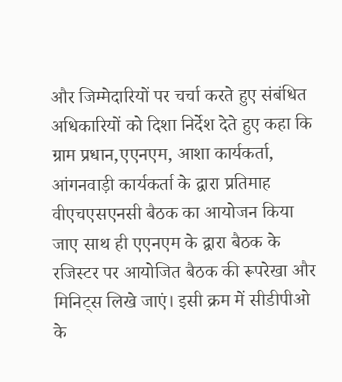और जिम्मेदारियों पर चर्चा करते हुए संबंधित अधिकारियों को दिशा निर्देश देते हुए कहा कि ग्राम प्रधान,एएनएम, आशा कार्यकर्ता, आंगनवाड़ी कार्यकर्ता के द्वारा प्रतिमाह वीएचएसएनसी बैठक का आयोजन किया जाए साथ ही एएनएम के द्वारा बैठक के रजिस्टर पर आयोजित बैठक की रूपरेखा और मिनिट्स लिखे जाएं। इसी क्रम में सीडीपीओ के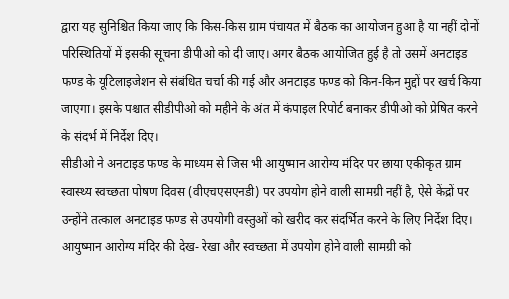द्वारा यह सुनिश्चित किया जाए कि किस-किस ग्राम पंचायत में बैठक का आयोजन हुआ है या नहीं दोनों परिस्थितियों में इसकी सूचना डीपीओ को दी जाए। अगर बैठक आयोजित हुई है तो उसमें अनटाइड फण्ड के यूटिलाइजेशन से संबंधित चर्चा की गई और अनटाइड फण्ड को किन-किन मुद्दों पर खर्च किया जाएगा। इसके पश्चात सीडीपीओ को महीने के अंत में कंपाइल रिपोर्ट बनाकर डीपीओ को प्रेषित करने के संदर्भ में निर्देश दिए।
सीडीओ ने अनटाइड फण्ड के माध्यम से जिस भी आयुष्मान आरोग्य मंदिर पर छाया एकीकृत ग्राम स्वास्थ्य स्वच्छता पोषण दिवस (वीएचएसएनडी) पर उपयोग होने वाली सामग्री नहीं है, ऐसे केंद्रों पर उन्होंने तत्काल अनटाइड फण्ड से उपयोगी वस्तुओं को खरीद कर संदर्भित करने के लिए निर्देश दिए। आयुष्मान आरोग्य मंदिर की देख- रेखा और स्वच्छता में उपयोग होने वाली सामग्री को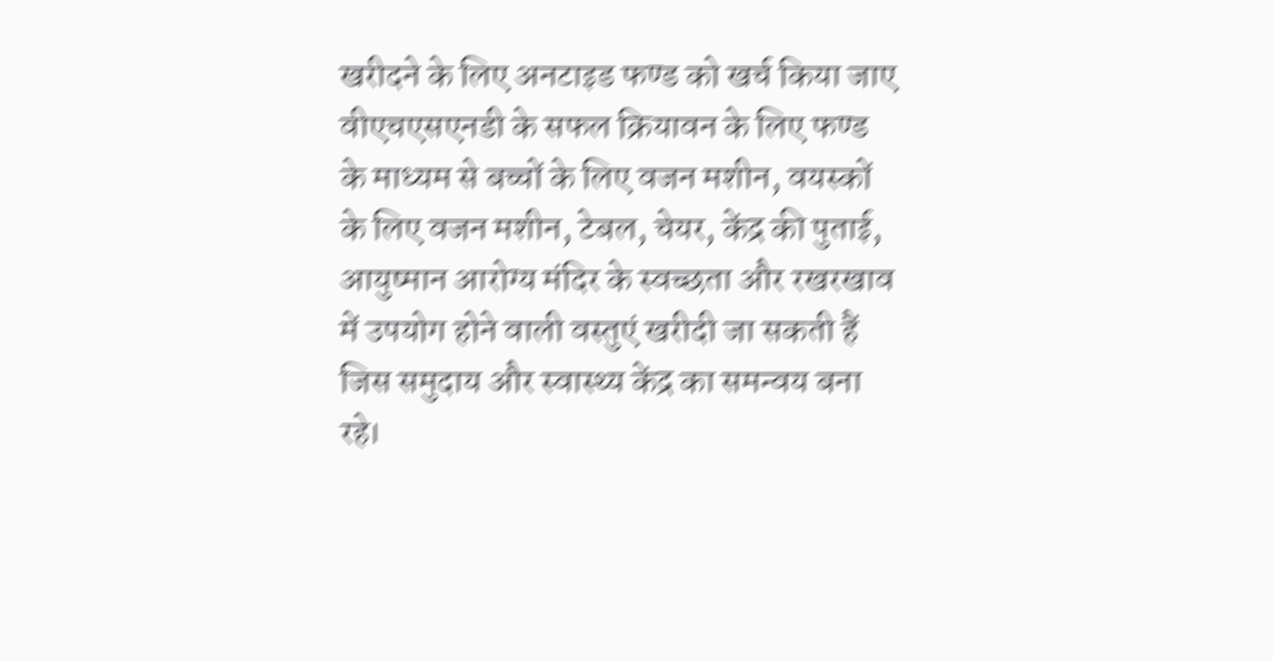खरीदने के लिए अनटाइड फण्ड को खर्च किया जाए वीएचएसएनडी के सफल क्रियावन के लिए फण्ड के माध्यम से बच्चों के लिए वजन मशीन, वयस्कों के लिए वजन मशीन, टेबल, चेयर, केंद्र की पुताई, आयुष्मान आरोग्य मंदिर के स्वच्छता और रखरखाव में उपयोग होने वाली वस्तुएं खरीदी जा सकती हैं जिस समुदाय और स्वास्थ्य केंद्र का समन्वय बना रहे।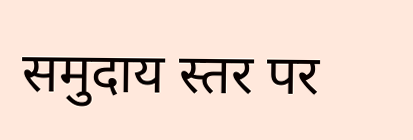समुदाय स्तर पर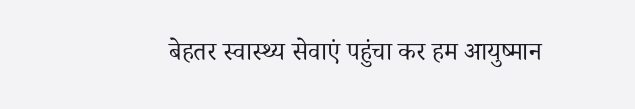बेहतर स्वास्थ्य सेवाएं पहुंचा कर हम आयुष्मान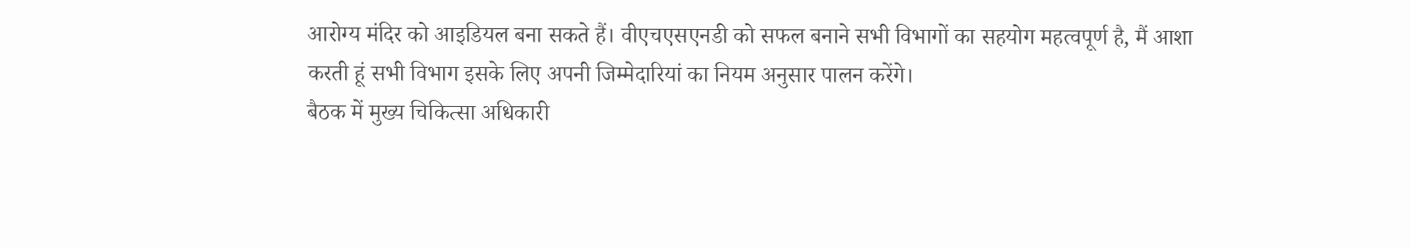आरोग्य मंदिर को आइडियल बना सकते हैं। वीएचएसएनडी को सफल बनाने सभी विभागों का सहयोग महत्वपूर्ण है, मैं आशा करती हूं सभी विभाग इसके लिए अपनी जिम्मेदारियां का नियम अनुसार पालन करेंगे।
बैठक में मुख्य चिकित्सा अधिकारी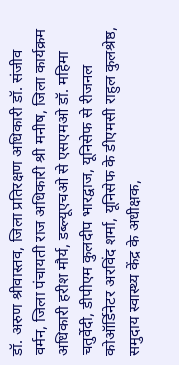डॉ. अरुण श्रीवास्तव, जिला प्रतिरक्षण अधिकारी डॉ. संजीव वर्मन, जिला पंचायती राज अधिकारी श्री मनीष, जिला कार्यक्रम अधिकारी हरीश मौर्य, डब्ल्यूएचओ से एसएमओ डॉ. महिमा चतुर्वेदी, डीपीएम कुलदीप भारद्वाज, यूनिसेफ से रीजनल कोऑर्डिनेटर अरविंद शर्मा, यूनिसेफ के डीएमसी राहुल कुलश्रेष्ठ, समुदाय स्वास्थ्य केंद्र के अधीक्षक,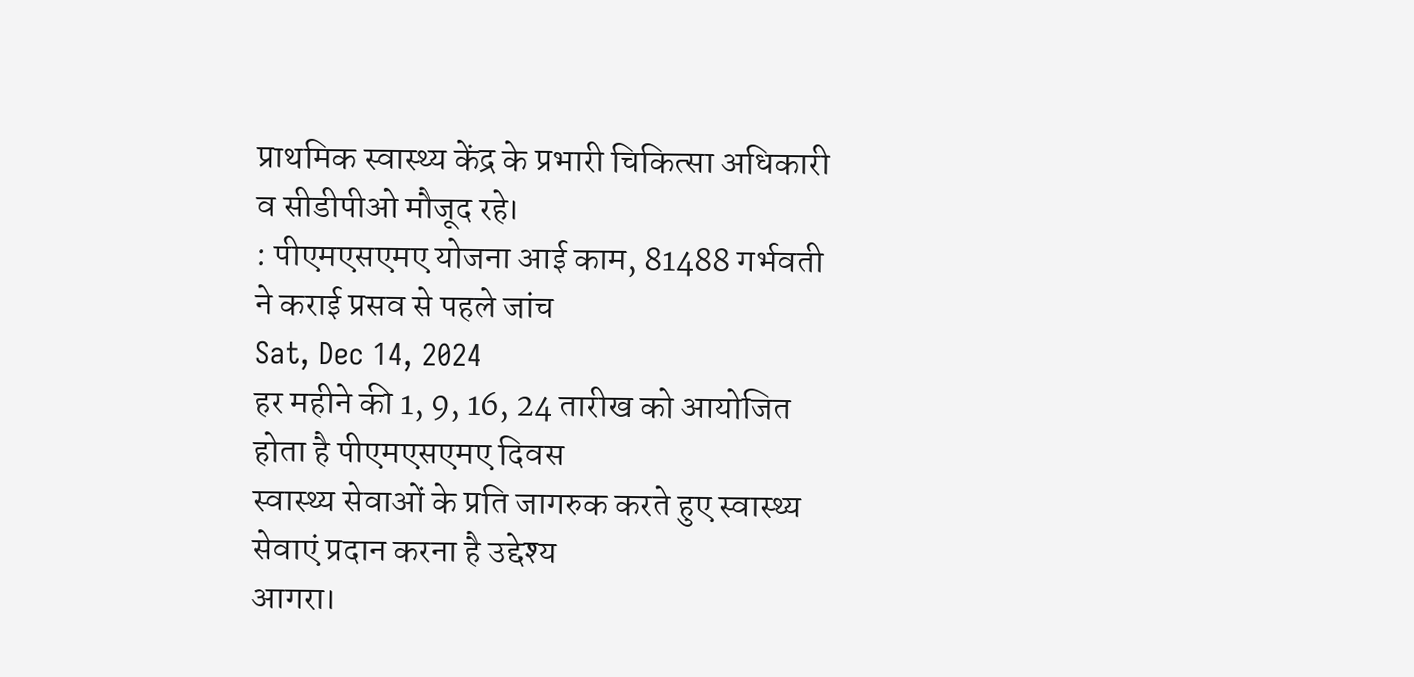प्राथमिक स्वास्थ्य केंद्र के प्रभारी चिकित्सा अधिकारी व सीडीपीओ मौजूद रहे।
: पीएमएसएमए योजना आई काम, 81488 गर्भवती ने कराई प्रसव से पहले जांच
Sat, Dec 14, 2024
हर महीने की 1, 9, 16, 24 तारीख को आयोजित होता है पीएमएसएमए दिवस
स्वास्थ्य सेवाओं के प्रति जागरुक करते हुए स्वास्थ्य सेवाएं प्रदान करना है उद्देश्य
आगरा।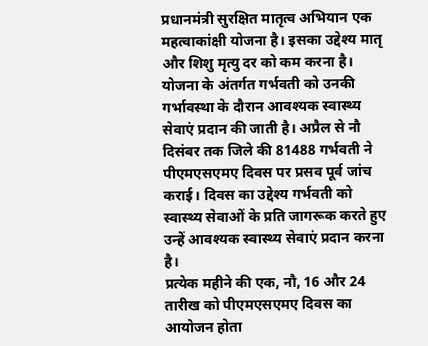प्रधानमंत्री सुरक्षित मातृत्व अभियान एक महत्वाकांक्षी योजना है। इसका उद्देश्य मातृ और शिशु मृत्यु दर को कम करना है। योजना के अंतर्गत गर्भवती को उनकी गर्भावस्था के दौरान आवश्यक स्वास्थ्य सेवाएं प्रदान की जाती है। अप्रैल से नौ दिसंबर तक जिले की 81488 गर्भवती ने पीएमएसएमए दिवस पर प्रसव पूर्व जांच कराई। दिवस का उद्देश्य गर्भवती को स्वास्थ्य सेवाओं के प्रति जागरूक करते हुए उन्हें आवश्यक स्वास्थ्य सेवाएं प्रदान करना है।
प्रत्येक महीने की एक, नौ, 16 और 24 तारीख को पीएमएसएमए दिवस का आयोजन होता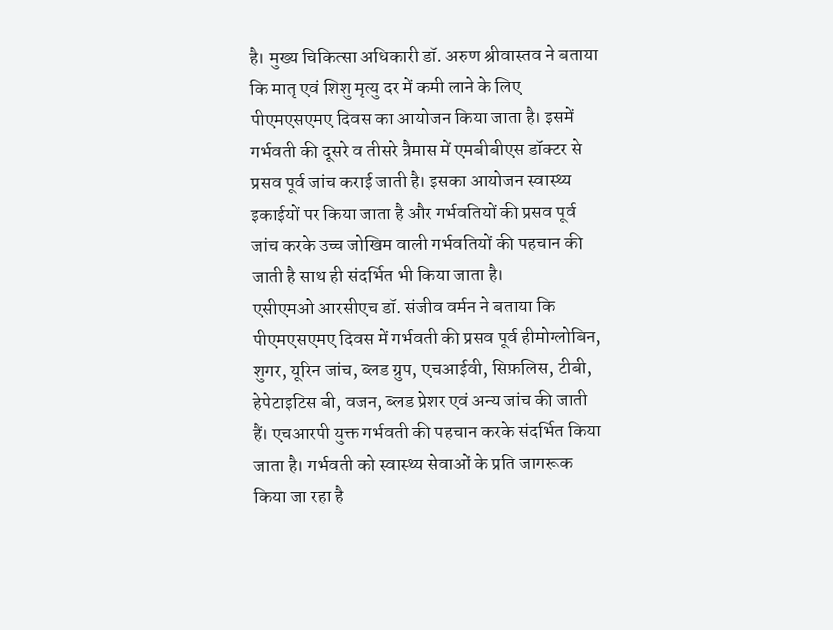है। मुख्य चिकित्सा अधिकारी डॉ. अरुण श्रीवास्तव ने बताया कि मातृ एवं शिशु मृत्यु दर में कमी लाने के लिए पीएमएसएमए दिवस का आयोजन किया जाता है। इसमें गर्भवती की दूसरे व तीसरे त्रैमास में एमबीबीएस डॉक्टर से प्रसव पूर्व जांच कराई जाती है। इसका आयोजन स्वास्थ्य इकाईयों पर किया जाता है और गर्भवतियों की प्रसव पूर्व जांच करके उच्च जोखिम वाली गर्भवतियों की पहचान की जाती है साथ ही संदर्भित भी किया जाता है।
एसीएमओ आरसीएच डॉ. संजीव वर्मन ने बताया कि पीएमएसएमए दिवस में गर्भवती की प्रसव पूर्व हीमोग्लोबिन, शुगर, यूरिन जांच, ब्लड ग्रुप, एचआईवी, सिफ़लिस, टीबी, हेपेटाइटिस बी, वजन, ब्लड प्रेशर एवं अन्य जांच की जाती हैं। एचआरपी युक्त गर्भवती की पहचान करके संदर्भित किया जाता है। गर्भवती को स्वास्थ्य सेवाओं के प्रति जागरूक किया जा रहा है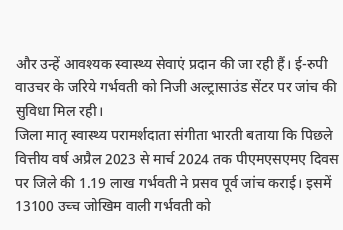और उन्हें आवश्यक स्वास्थ्य सेवाएं प्रदान की जा रही हैं। ई-रुपी वाउचर के जरिये गर्भवती को निजी अल्ट्रासाउंड सेंटर पर जांच की सुविधा मिल रही।
जिला मातृ स्वास्थ्य परामर्शदाता संगीता भारती बताया कि पिछले वित्तीय वर्ष अप्रैल 2023 से मार्च 2024 तक पीएमएसएमए दिवस पर जिले की 1.19 लाख गर्भवती ने प्रसव पूर्व जांच कराई। इसमें 13100 उच्च जोखिम वाली गर्भवती को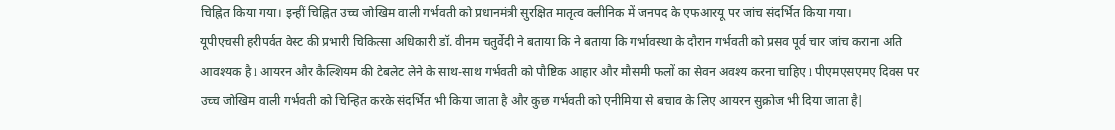चिह्नित किया गया। इन्हीं चिह्नित उच्च जोखिम वाली गर्भवती को प्रधानमंत्री सुरक्षित मातृत्व क्लीनिक में जनपद के एफआरयू पर जांच संदर्भित किया गया।
यूपीएचसी हरीपर्वत वेस्ट की प्रभारी चिकित्सा अधिकारी डॉ. वीनम चतुर्वेदी ने बताया कि ने बताया कि गर्भावस्था के दौरान गर्भवती को प्रसव पूर्व चार जांच कराना अति आवश्यक है l आयरन और कैल्शियम की टेबलेट लेने के साथ-साथ गर्भवती को पौष्टिक आहार और मौसमी फलों का सेवन अवश्य करना चाहिए l पीएमएसएमए दिवस पर उच्च जोखिम वाली गर्भवती को चिन्हित करके संदर्भित भी किया जाता है और कुछ गर्भवती को एनीमिया से बचाव के लिए आयरन सुक्रोज भी दिया जाता है|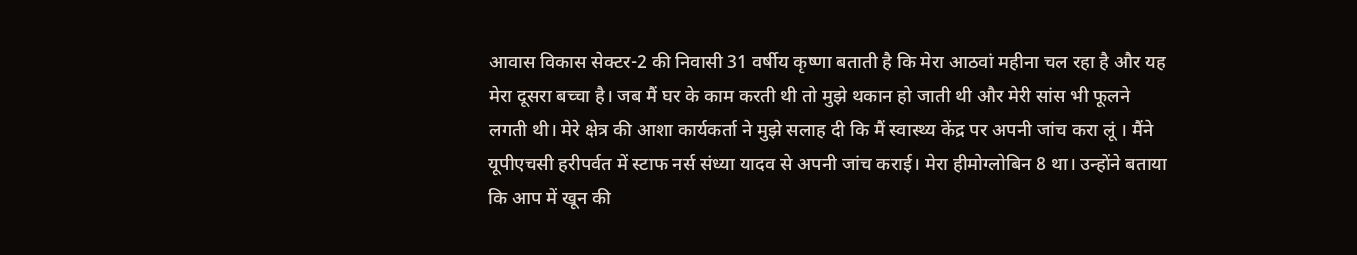आवास विकास सेक्टर-2 की निवासी 31 वर्षीय कृष्णा बताती है कि मेरा आठवां महीना चल रहा है और यह मेरा दूसरा बच्चा है। जब मैं घर के काम करती थी तो मुझे थकान हो जाती थी और मेरी सांस भी फूलने लगती थी। मेरे क्षेत्र की आशा कार्यकर्ता ने मुझे सलाह दी कि मैं स्वास्थ्य केंद्र पर अपनी जांच करा लूं । मैंने यूपीएचसी हरीपर्वत में स्टाफ नर्स संध्या यादव से अपनी जांच कराई। मेरा हीमोग्लोबिन 8 था। उन्होंने बताया कि आप में खून की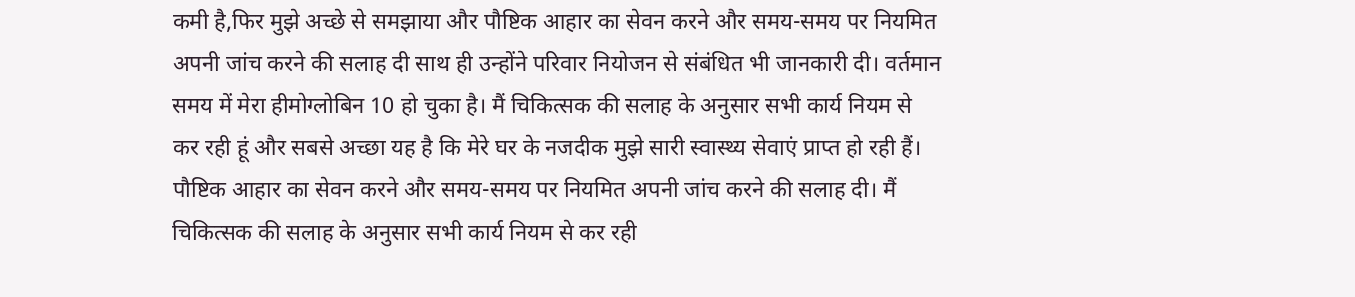कमी है,फिर मुझे अच्छे से समझाया और पौष्टिक आहार का सेवन करने और समय-समय पर नियमित अपनी जांच करने की सलाह दी साथ ही उन्होंने परिवार नियोजन से संबंधित भी जानकारी दी। वर्तमान समय में मेरा हीमोग्लोबिन 10 हो चुका है। मैं चिकित्सक की सलाह के अनुसार सभी कार्य नियम से कर रही हूं और सबसे अच्छा यह है कि मेरे घर के नजदीक मुझे सारी स्वास्थ्य सेवाएं प्राप्त हो रही हैं। पौष्टिक आहार का सेवन करने और समय-समय पर नियमित अपनी जांच करने की सलाह दी। मैं चिकित्सक की सलाह के अनुसार सभी कार्य नियम से कर रही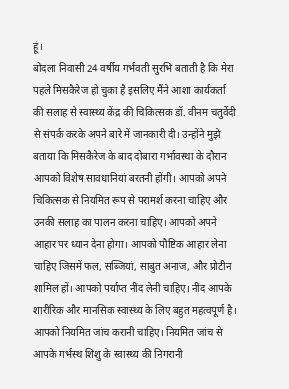हूं।
बोदला निवासी 24 वर्षीय गर्भवती सुरभि बताती है कि मेरा पहले मिसकैरेज हो चुका है इसलिए मैंने आशा कार्यकर्ता की सलाह से स्वास्थ्य केंद्र की चिकित्सक डॉ. वीनम चतुर्वेदी से संपर्क करके अपने बारे में जानकारी दी। उन्होंने मुझे बताया कि मिसकैरेज के बाद दोबारा गर्भावस्था के दौरान आपको विशेष सावधानियां बरतनी होंगी। आपको अपने चिकित्सक से नियमित रूप से परामर्श करना चाहिए और उनकी सलाह का पालन करना चाहिए। आपको अपने आहार पर ध्यान देना होगा। आपको पौष्टिक आहार लेना चाहिए जिसमें फल, सब्जियां, साबुत अनाज, और प्रोटीन शामिल हों। आपको पर्याप्त नींद लेनी चाहिए। नींद आपके शारीरिक और मानसिक स्वास्थ्य के लिए बहुत महत्वपूर्ण है। आपको नियमित जांच करानी चाहिए। नियमित जांच से आपके गर्भस्थ शिशु के स्वास्थ्य की निगरानी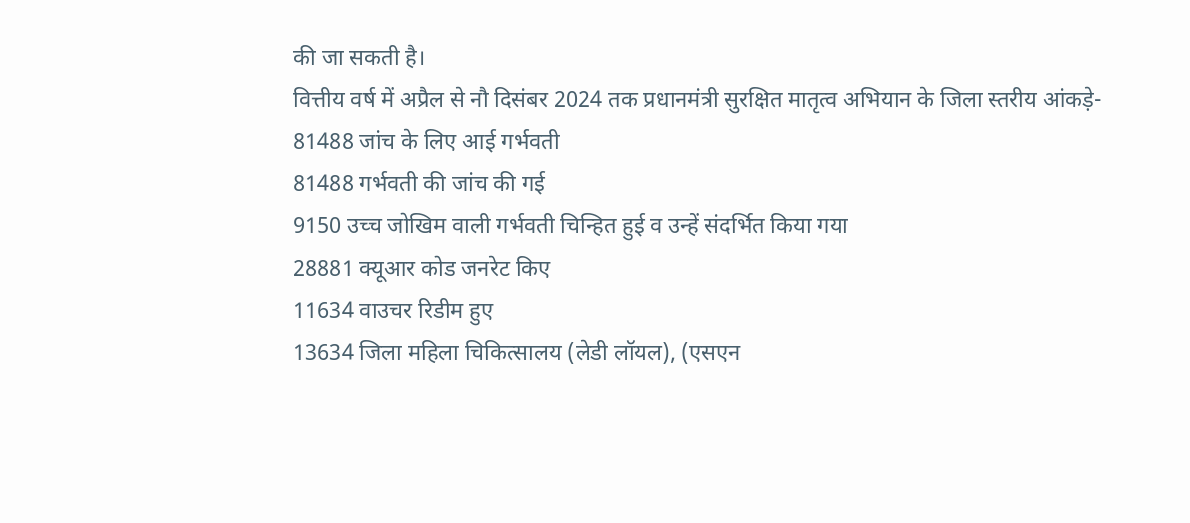की जा सकती है।
वित्तीय वर्ष में अप्रैल से नौ दिसंबर 2024 तक प्रधानमंत्री सुरक्षित मातृत्व अभियान के जिला स्तरीय आंकड़े-
81488 जांच के लिए आई गर्भवती
81488 गर्भवती की जांच की गई
9150 उच्च जोखिम वाली गर्भवती चिन्हित हुई व उन्हें संदर्भित किया गया
28881 क्यूआर कोड जनरेट किए
11634 वाउचर रिडीम हुए
13634 जिला महिला चिकित्सालय (लेडी लॉयल), (एसएन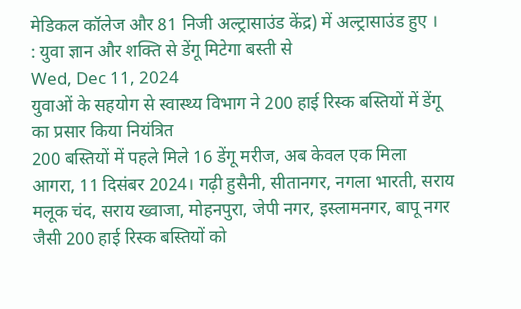मेडिकल कॉलेज और 81 निजी अल्ट्रासाउंड केंद्र) में अल्ट्रासाउंड हुए ।
: युवा ज्ञान और शक्ति से डेंगू मिटेगा बस्ती से
Wed, Dec 11, 2024
युवाओं के सहयोग से स्वास्थ्य विभाग ने 200 हाई रिस्क बस्तियों में डेंगू का प्रसार किया नियंत्रित
200 बस्तियों में पहले मिले 16 डेंगू मरीज, अब केवल एक मिला
आगरा, 11 दिसंबर 2024। गढ़ी हुसैनी, सीतानगर, नगला भारती, सराय मलूक चंद, सराय ख्वाजा, मोहनपुरा, जेपी नगर, इस्लामनगर, बापू नगर जैसी 200 हाई रिस्क बस्तियों को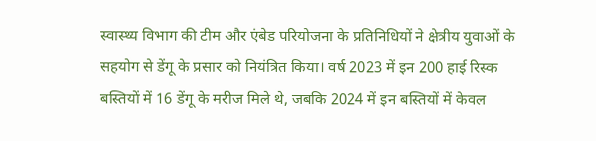स्वास्थ्य विभाग की टीम और एंबेड परियोजना के प्रतिनिधियों ने क्षेत्रीय युवाओं के सहयोग से डेंगू के प्रसार को नियंत्रित किया। वर्ष 2023 में इन 200 हाई रिस्क बस्तियों में 16 डेंगू के मरीज मिले थे, जबकि 2024 में इन बस्तियों में केवल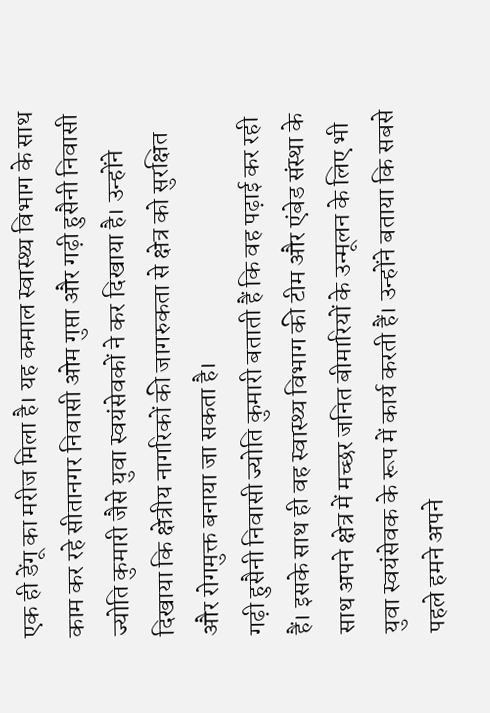एक ही डेंगू का मरीज मिला है। यह कमाल स्वास्थ्य विभाग के साथ काम कर रहे सीतानगर निवासी ओम गुप्ता और गढ़ी हुसैनी निवासी ज्योति कुमारी जैसे युवा स्वयंसेवकों ने कर दिखाया है। उन्होंने दिखाया कि क्षेत्रीय नागरिकों की जागरुकता से क्षेत्र को सुरक्षित और रोगमुक्त बनाया जा सकता है।
गढ़ी हुसैनी निवासी ज्योति कुमारी बताती हैं कि वह पढ़ाई कर रही हैं। इसके साथ ही वह स्वास्थ्य विभाग की टीम और एंबेड संस्था के साथ अपने क्षेत्र में मच्छर जनित बीमारियों के उन्मूलन के लिए भी युवा स्वयंसेवक के रूप में कार्य करती हैं। उन्होंने बताया कि सबसे पहले हमने अपने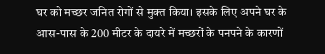घर को मच्छर जनित रोगों से मुक्त किया। इसके लिए अपने घर के आस-पास के 200 मीटर के दायरे में मच्छरों के पनपने के कारणों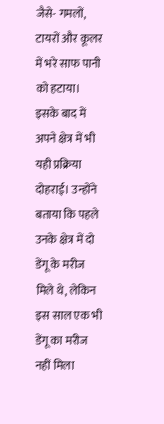जैसे- गमलों, टायरों और कूलर में भरे साफ पानी को हटाया। इसके बाद में अपने क्षेत्र में भी यही प्रक्रिया दोहराई। उन्होंने बताया कि पहले उनके क्षेत्र में दो डेंगू के मरीज मिले थे, लेकिन इस साल एक भी डेंगू का मरीज नहीं मिला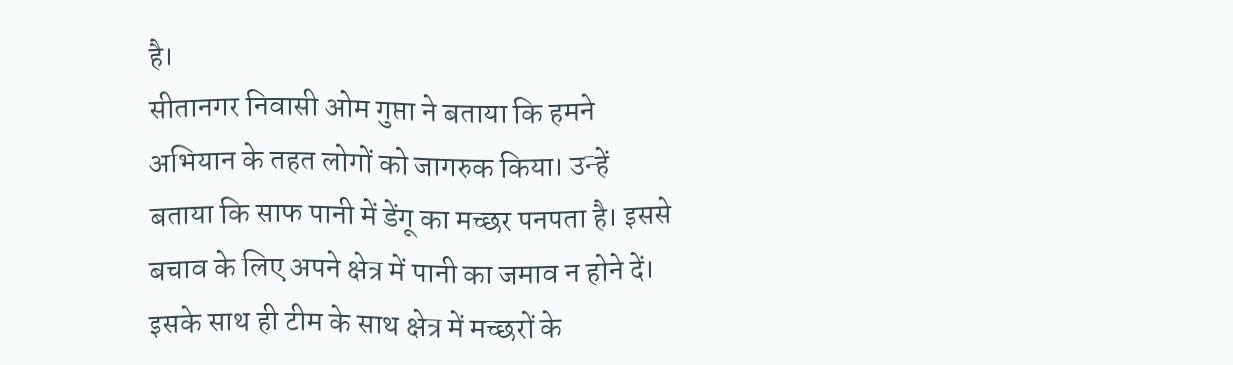है।
सीतानगर निवासी ओम गुप्ता ने बताया कि हमने अभियान के तहत लोगों को जागरुक किया। उन्हें बताया कि साफ पानी में डेंगू का मच्छर पनपता है। इससे बचाव के लिए अपने क्षेत्र में पानी का जमाव न होने दें। इसके साथ ही टीम के साथ क्षेत्र में मच्छरों के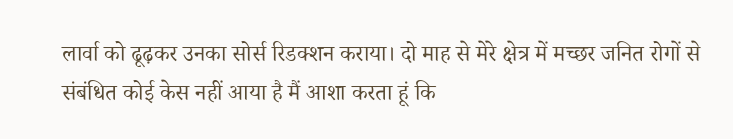लार्वा को ढूढ़कर उनका सोर्स रिडक्शन कराया। दो माह से मेरे क्षेत्र में मच्छर जनित रोगों से संबंधित कोई केस नहीं आया है मैं आशा करता हूं कि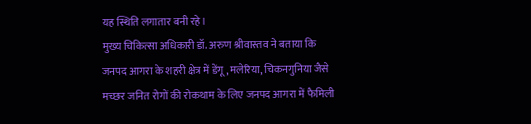यह स्थिति लगातार बनी रहे।
मुख्य चिकित्सा अधिकारी डॉ. अरुण श्रीवास्तव ने बताया कि जनपद आगरा के शहरी क्षेत्र में डेंगू , मलेरिया, चिकनगुनिया जैसे मच्छर जनित रोगों की रोकथाम के लिए जनपद आगरा में फैमिली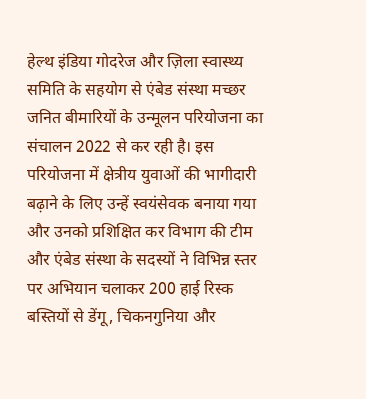हेल्थ इंडिया गोदरेज और ज़िला स्वास्थ्य समिति के सहयोग से एंबेड संस्था मच्छर जनित बीमारियों के उन्मूलन परियोजना का संचालन 2022 से कर रही है। इस परियोजना में क्षेत्रीय युवाओं की भागीदारी बढ़ाने के लिए उन्हें स्वयंसेवक बनाया गया और उनको प्रशिक्षित कर विभाग की टीम और एंबेड संस्था के सदस्यों ने विभिन्न स्तर पर अभियान चलाकर 200 हाई रिस्क बस्तियों से डेंगू, चिकनगुनिया और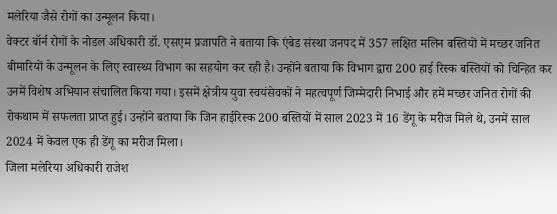मलेरिया जैसे रोगों का उन्मूलन किया।
वेक्टर बॉर्न रोगों के नोडल अधिकारी डॉ. एसएम प्रजापति ने बताया कि एंबेड संस्था जनपद में 357 लक्षित मलिन बस्तियों में मच्छर जनित बीमारियों के उन्मूलन के लिए स्वास्थ्य विभाग का सहयोग कर रही है। उन्होंने बताया कि विभाग द्वारा 200 हाई रिस्क बस्तियों को चिन्हित कर उनमें विशेष अभियान संचालित किया गया। इसमें क्षेत्रीय युवा स्वयंसेवकों ने महत्वपूर्ण जिम्मेदारी निभाई और हमें मच्छर जनित रोगों की रोकथाम में सफलता प्राप्त हुई। उन्होंने बताया कि जिन हाईरिस्क 200 बस्तियों में साल 2023 में 16 डेंगू के मरीज मिले थे, उनमें साल 2024 में केवल एक ही डेंगू का मरीज मिला।
जिला मलेरिया अधिकारी राजेश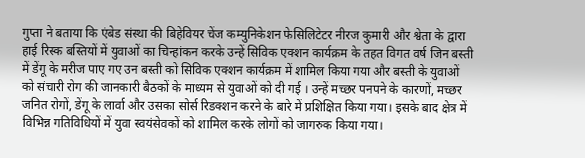गुप्ता ने बताया कि एंबेड संस्था की बिहेवियर चेंज कम्युनिकेशन फेसिलिटेटर नीरज कुमारी और श्वेता के द्वारा हाई रिस्क बस्तियों में युवाओं का चिन्हांकन करके उन्हें सिविक एक्शन कार्यक्रम के तहत विगत वर्ष जिन बस्ती में डेंगू के मरीज पाए गए उन बस्ती को सिविक एक्शन कार्यक्रम में शामिल किया गया और बस्ती के युवाओं को संचारी रोग की जानकारी बैठकों के माध्यम से युवाओं को दी गई । उन्हें मच्छर पनपने के कारणों, मच्छर जनित रोगों, डेंगू के लार्वा और उसका सोर्स रिडक्शन करने के बारे में प्रशिक्षित किया गया। इसके बाद क्षेत्र में विभिन्न गतिविधियों में युवा स्वयंसेवकों को शामिल करके लोगों को जागरुक किया गया।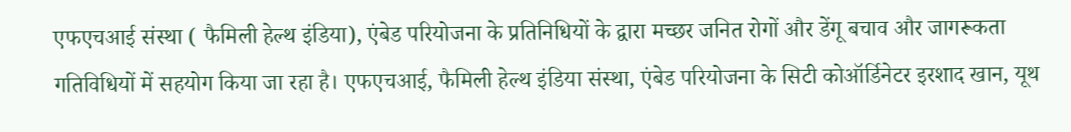एफएचआई संस्था ( फैमिली हेल्थ इंडिया), एंबेड परियोजना के प्रतिनिधियों के द्वारा मच्छर जनित रोगों और डेंगू बचाव और जागरूकता गतिविधियों में सहयोग किया जा रहा है। एफएचआई, फैमिली हेल्थ इंडिया संस्था, एंबेड परियोजना के सिटी कोऑर्डिनेटर इरशाद खान, यूथ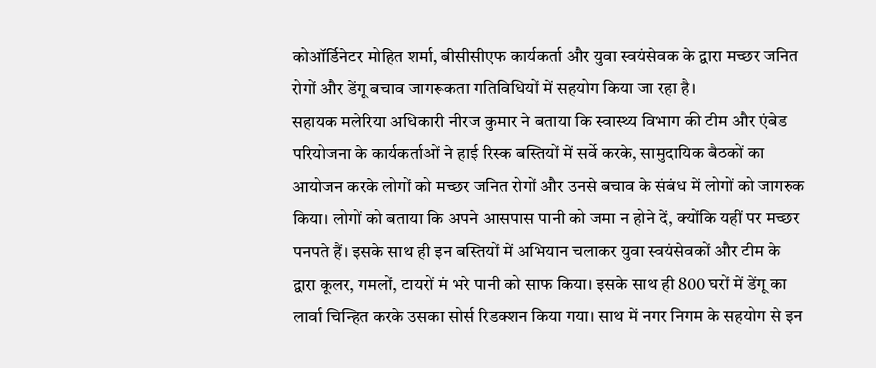कोऑर्डिनेटर मोहित शर्मा, बीसीसीएफ कार्यकर्ता और युवा स्वयंसेवक के द्वारा मच्छर जनित रोगों और डेंगू बचाव जागरूकता गतिविधियों में सहयोग किया जा रहा है।
सहायक मलेरिया अधिकारी नीरज कुमार ने बताया कि स्वास्थ्य विभाग की टीम और एंबेड परियोजना के कार्यकर्ताओं ने हाई रिस्क बस्तियों में सर्वे करके, सामुदायिक बैठकों का आयोजन करके लोगों को मच्छर जनित रोगों और उनसे बचाव के संबंध में लोगों को जागरुक किया। लोगों को बताया कि अपने आसपास पानी को जमा न होने दें, क्योंकि यहीं पर मच्छर पनपते हैं। इसके साथ ही इन बस्तियों में अभियान चलाकर युवा स्वयंसेवकों और टीम के द्वारा कूलर, गमलों, टायरों मं भरे पानी को साफ किया। इसके साथ ही 800 घरों में डेंगू का लार्वा चिन्हित करके उसका सोर्स रिडक्शन किया गया। साथ में नगर निगम के सहयोग से इन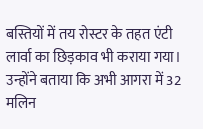बस्तियों में तय रोस्टर के तहत एंटी लार्वा का छिड़काव भी कराया गया। उन्होंने बताया कि अभी आगरा में 32 मलिन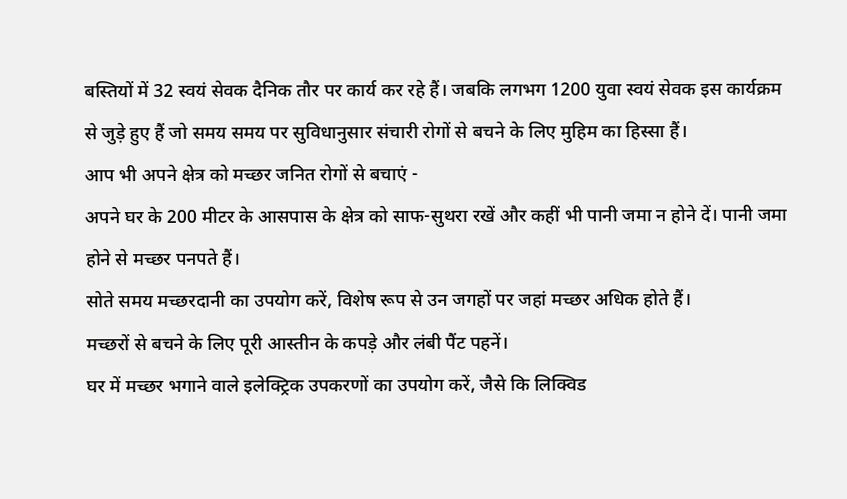बस्तियों में 32 स्वयं सेवक दैनिक तौर पर कार्य कर रहे हैं। जबकि लगभग 1200 युवा स्वयं सेवक इस कार्यक्रम से जुड़े हुए हैं जो समय समय पर सुविधानुसार संचारी रोगों से बचने के लिए मुहिम का हिस्सा हैं।
आप भी अपने क्षेत्र को मच्छर जनित रोगों से बचाएं -
अपने घर के 200 मीटर के आसपास के क्षेत्र को साफ-सुथरा रखें और कहीं भी पानी जमा न होने दें। पानी जमा होने से मच्छर पनपते हैं।
सोते समय मच्छरदानी का उपयोग करें, विशेष रूप से उन जगहों पर जहां मच्छर अधिक होते हैं।
मच्छरों से बचने के लिए पूरी आस्तीन के कपड़े और लंबी पैंट पहनें।
घर में मच्छर भगाने वाले इलेक्ट्रिक उपकरणों का उपयोग करें, जैसे कि लिक्विड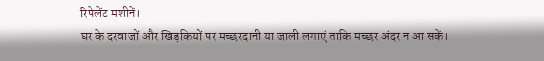रिपेलेंट मशीनें।
घर के दरवाजों और खिड़कियों पर मच्छरदानी या जाली लगाएं ताकि मच्छर अंदर न आ सकें।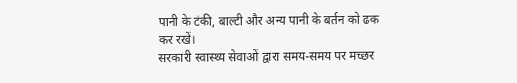पानी के टंकी, बाल्टी और अन्य पानी के बर्तन को ढक कर रखें।
सरकारी स्वास्थ्य सेवाओं द्वारा समय-समय पर मच्छर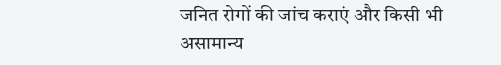जनित रोगों की जांच कराएं और किसी भी असामान्य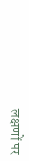लक्षणों पर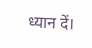ध्यान दें।